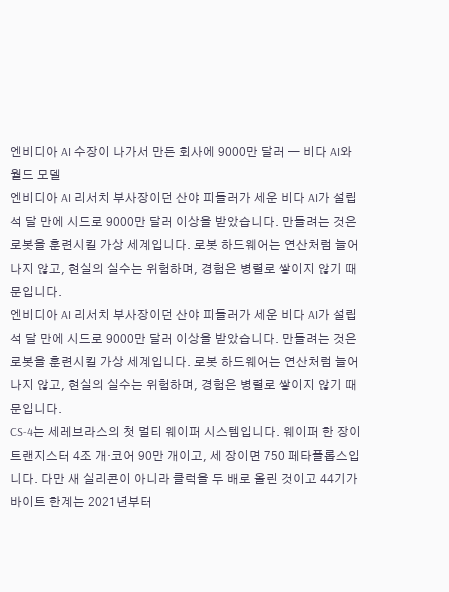엔비디아 AI 수장이 나가서 만든 회사에 9000만 달러 — 비다 AI와 월드 모델
엔비디아 AI 리서치 부사장이던 산야 피들러가 세운 비다 AI가 설립 석 달 만에 시드로 9000만 달러 이상을 받았습니다. 만들려는 것은 로봇을 훈련시킬 가상 세계입니다. 로봇 하드웨어는 연산처럼 늘어나지 않고, 현실의 실수는 위험하며, 경험은 병렬로 쌓이지 않기 때문입니다.
엔비디아 AI 리서치 부사장이던 산야 피들러가 세운 비다 AI가 설립 석 달 만에 시드로 9000만 달러 이상을 받았습니다. 만들려는 것은 로봇을 훈련시킬 가상 세계입니다. 로봇 하드웨어는 연산처럼 늘어나지 않고, 현실의 실수는 위험하며, 경험은 병렬로 쌓이지 않기 때문입니다.
CS-4는 세레브라스의 첫 멀티 웨이퍼 시스템입니다. 웨이퍼 한 장이 트랜지스터 4조 개·코어 90만 개이고, 세 장이면 750 페타플롭스입니다. 다만 새 실리콘이 아니라 클럭을 두 배로 올린 것이고 44기가바이트 한계는 2021년부터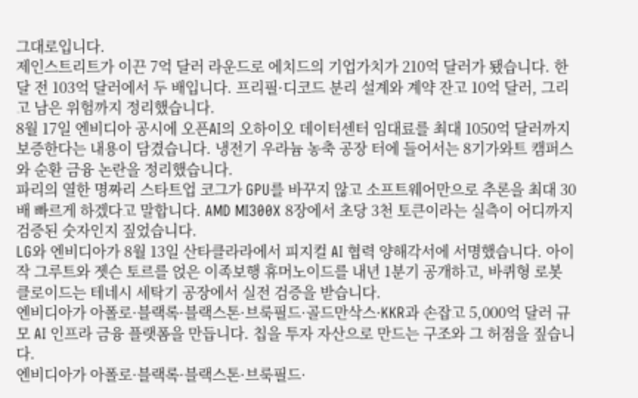그대로입니다.
제인스트리트가 이끈 7억 달러 라운드로 에치드의 기업가치가 210억 달러가 됐습니다. 한 달 전 103억 달러에서 두 배입니다. 프리필·디코드 분리 설계와 계약 잔고 10억 달러, 그리고 남은 위험까지 정리했습니다.
8월 17일 엔비디아 공시에 오픈AI의 오하이오 데이터센터 임대료를 최대 1050억 달러까지 보증한다는 내용이 담겼습니다. 냉전기 우라늄 농축 공장 터에 들어서는 8기가와트 캠퍼스와 순환 금융 논란을 정리했습니다.
파리의 열한 명짜리 스타트업 코그가 GPU를 바꾸지 않고 소프트웨어만으로 추론을 최대 30배 빠르게 하겠다고 말합니다. AMD MI300X 8장에서 초당 3천 토큰이라는 실측이 어디까지 검증된 숫자인지 짚었습니다.
LG와 엔비디아가 8월 13일 산타클라라에서 피지컬 AI 협력 양해각서에 서명했습니다. 아이작 그루트와 젯슨 토르를 얹은 이족보행 휴머노이드를 내년 1분기 공개하고, 바퀴형 로봇 클로이드는 테네시 세탁기 공장에서 실전 검증을 받습니다.
엔비디아가 아폴로·블랙록·블랙스톤·브룩필드·골드만삭스·KKR과 손잡고 5,000억 달러 규모 AI 인프라 금융 플랫폼을 만듭니다. 칩을 투자 자산으로 만드는 구조와 그 허점을 짚습니다.
엔비디아가 아폴로·블랙록·블랙스톤·브룩필드·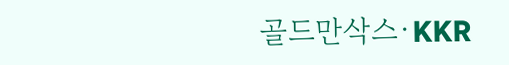골드만삭스·KKR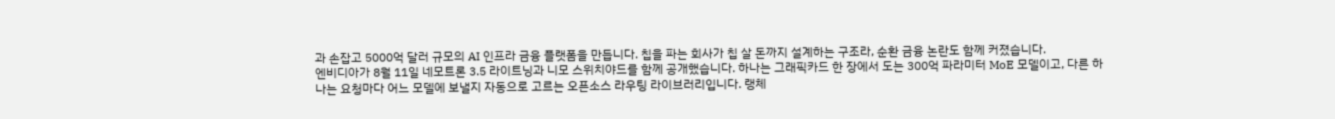과 손잡고 5000억 달러 규모의 AI 인프라 금융 플랫폼을 만듭니다. 칩을 파는 회사가 칩 살 돈까지 설계하는 구조라, 순환 금융 논란도 함께 커졌습니다.
엔비디아가 8월 11일 네모트론 3.5 라이트닝과 니모 스위치야드를 함께 공개했습니다. 하나는 그래픽카드 한 장에서 도는 300억 파라미터 MoE 모델이고, 다른 하나는 요청마다 어느 모델에 보낼지 자동으로 고르는 오픈소스 라우팅 라이브러리입니다. 랭체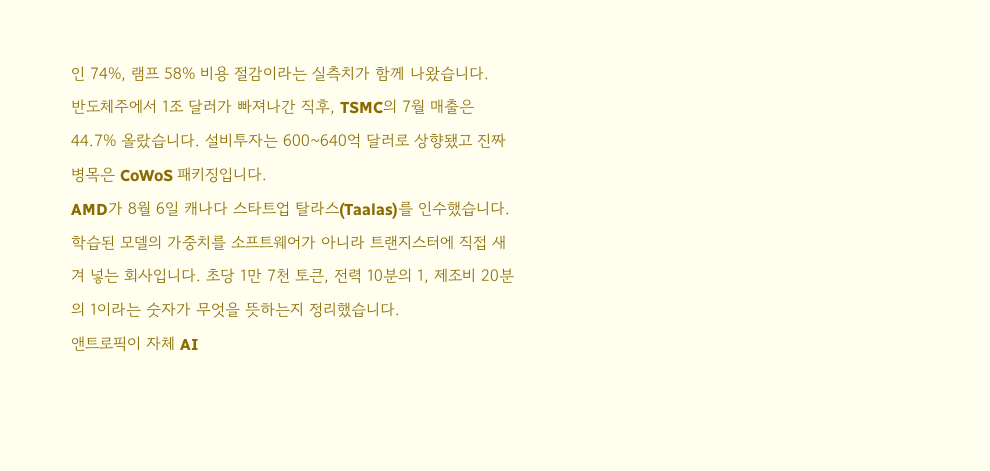인 74%, 램프 58% 비용 절감이라는 실측치가 함께 나왔습니다.
반도체주에서 1조 달러가 빠져나간 직후, TSMC의 7월 매출은 44.7% 올랐습니다. 설비투자는 600~640억 달러로 상향됐고 진짜 병목은 CoWoS 패키징입니다.
AMD가 8월 6일 캐나다 스타트업 탈라스(Taalas)를 인수했습니다. 학습된 모델의 가중치를 소프트웨어가 아니라 트랜지스터에 직접 새겨 넣는 회사입니다. 초당 1만 7천 토큰, 전력 10분의 1, 제조비 20분의 1이라는 숫자가 무엇을 뜻하는지 정리했습니다.
앤트로픽이 자체 AI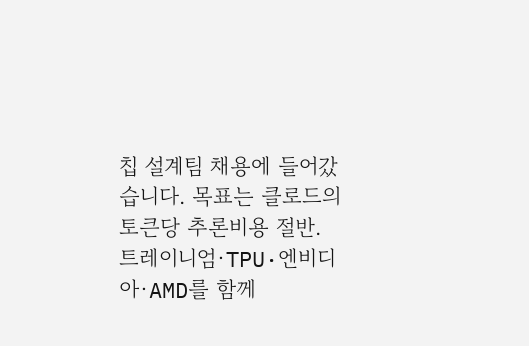칩 설계팀 채용에 들어갔습니다. 목표는 클로드의 토큰당 추론비용 절반. 트레이니엄·TPU·엔비디아·AMD를 함께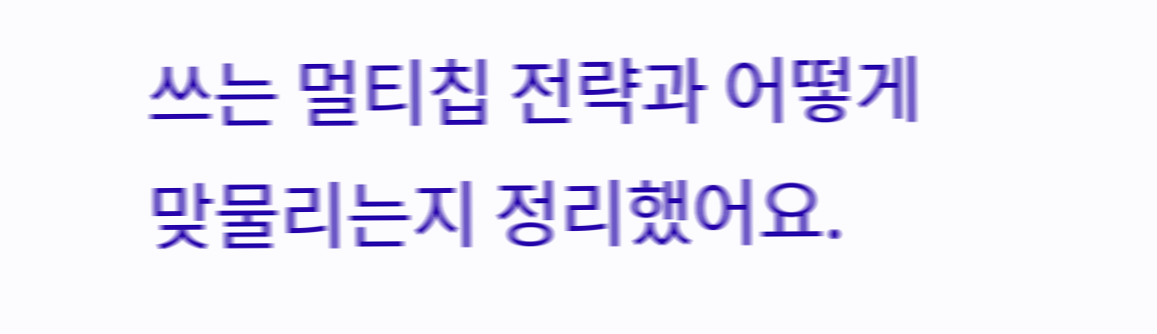쓰는 멀티칩 전략과 어떻게 맞물리는지 정리했어요.